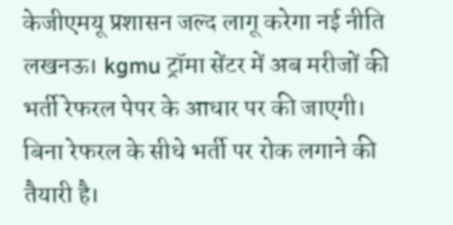केजीएमयू प्रशासन जल्द लागू करेगा नई नीति
लखनऊ। kgmu ट्रॉमा सेंटर में अब मरीजों की भर्ती रेफरल पेपर के आधार पर की जाएगी। बिना रेफरल के सीधे भर्ती पर रोक लगाने की तैयारी है।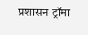प्रशासन ट्रॉमा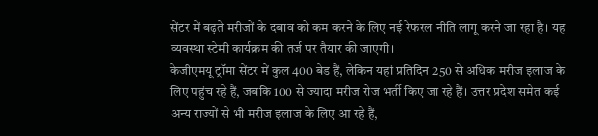सेंटर में बढ़ते मरीजों के दबाव को कम करने के लिए नई रेफरल नीति लागू करने जा रहा है। यह व्यवस्था स्टेमी कार्यक्रम की तर्ज पर तैयार की जाएगी।
केजीएमयू ट्रॉमा सेंटर में कुल 400 बेड हैं, लेकिन यहां प्रतिदिन 250 से अधिक मरीज इलाज के लिए पहुंच रहे हैं, जबकि 100 से ज्यादा मरीज रोज भर्ती किए जा रहे हैं। उत्तर प्रदेश समेत कई अन्य राज्यों से भी मरीज इलाज के लिए आ रहे हैं,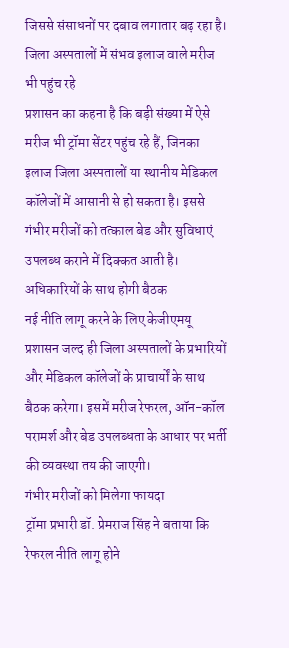जिससे संसाधनों पर दबाव लगातार बढ़ रहा है।
जिला अस्पतालों में संभव इलाज वाले मरीज भी पहुंच रहे
प्रशासन का कहना है कि बड़ी संख्या में ऐसे मरीज भी ट्रॉमा सेंटर पहुंच रहे हैं, जिनका इलाज जिला अस्पतालों या स्थानीय मेडिकल कॉलेजों में आसानी से हो सकता है। इससे गंभीर मरीजों को तत्काल बेड और सुविधाएं उपलब्ध कराने में दिक्कत आती है।
अधिकारियों के साथ होगी बैठक
नई नीति लागू करने के लिए केजीएमयू प्रशासन जल्द ही जिला अस्पतालों के प्रभारियों और मेडिकल कॉलेजों के प्राचार्यों के साथ बैठक करेगा। इसमें मरीज रेफरल, ऑन-कॉल परामर्श और बेड उपलब्धता के आधार पर भर्ती की व्यवस्था तय की जाएगी।
गंभीर मरीजों को मिलेगा फायदा
ट्रॉमा प्रभारी डॉ. प्रेमराज सिंह ने बताया कि रेफरल नीति लागू होने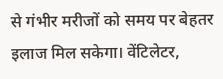से गंभीर मरीजों को समय पर बेहतर इलाज मिल सकेगा। वेंटिलेटर,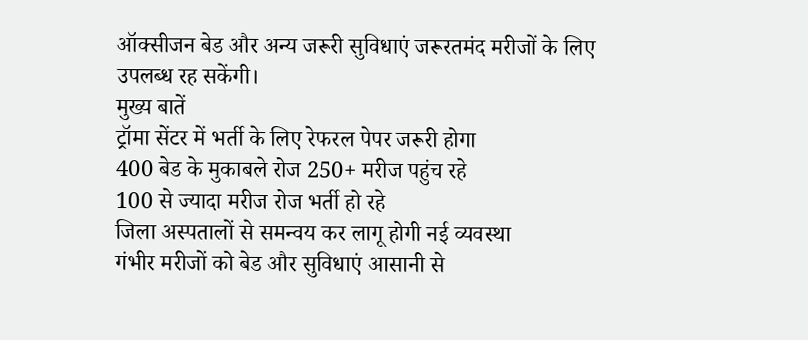ऑक्सीजन बेड और अन्य जरूरी सुविधाएं जरूरतमंद मरीजों के लिए उपलब्ध रह सकेंगी।
मुख्य बातें
ट्रॉमा सेंटर में भर्ती के लिए रेफरल पेपर जरूरी होगा
400 बेड के मुकाबले रोज 250+ मरीज पहुंच रहे
100 से ज्यादा मरीज रोज भर्ती हो रहे
जिला अस्पतालों से समन्वय कर लागू होगी नई व्यवस्था
गंभीर मरीजों को बेड और सुविधाएं आसानी से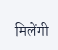मिलेंगी